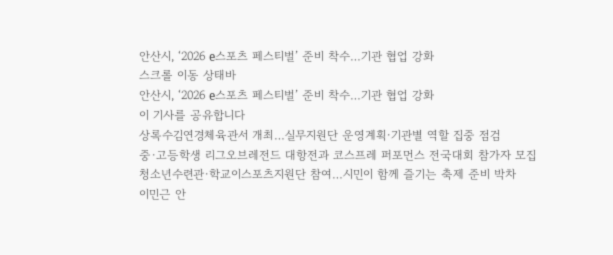안산시, ‘2026 e스포츠 페스티벌’ 준비 착수…기관 협업 강화
스크롤 이동 상태바
안산시, ‘2026 e스포츠 페스티벌’ 준비 착수…기관 협업 강화
이 기사를 공유합니다
상록수김연경체육관서 개최…실무지원단 운영계획·기관별 역할 집중 점검
중·고등학생 리그오브레전드 대항전과 코스프레 퍼포먼스 전국대회 참가자 모집
청소년수련관·학교이스포츠지원단 참여…시민이 함께 즐기는 축제 준비 박차
이민근 안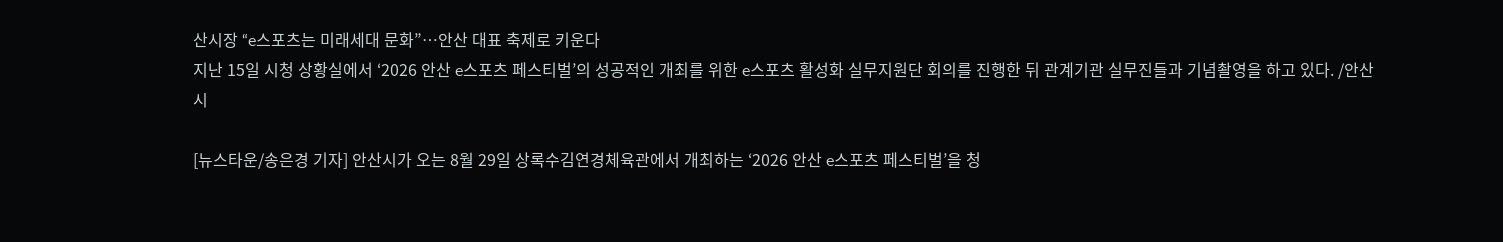산시장 “e스포츠는 미래세대 문화”…안산 대표 축제로 키운다
지난 15일 시청 상황실에서 ‘2026 안산 e스포츠 페스티벌’의 성공적인 개최를 위한 e스포츠 활성화 실무지원단 회의를 진행한 뒤 관계기관 실무진들과 기념촬영을 하고 있다. /안산시

[뉴스타운/송은경 기자] 안산시가 오는 8월 29일 상록수김연경체육관에서 개최하는 ‘2026 안산 e스포츠 페스티벌’을 청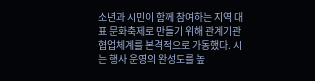소년과 시민이 함께 참여하는 지역 대표 문화축제로 만들기 위해 관계기관 협업체계를 본격적으로 가동했다. 시는 행사 운영의 완성도를 높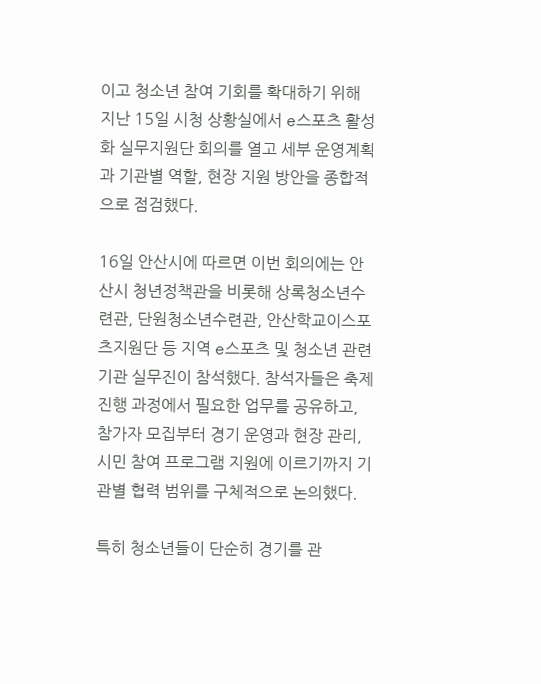이고 청소년 참여 기회를 확대하기 위해 지난 15일 시청 상황실에서 e스포츠 활성화 실무지원단 회의를 열고 세부 운영계획과 기관별 역할, 현장 지원 방안을 종합적으로 점검했다.

16일 안산시에 따르면 이번 회의에는 안산시 청년정책관을 비롯해 상록청소년수련관, 단원청소년수련관, 안산학교이스포츠지원단 등 지역 e스포츠 및 청소년 관련 기관 실무진이 참석했다. 참석자들은 축제 진행 과정에서 필요한 업무를 공유하고, 참가자 모집부터 경기 운영과 현장 관리, 시민 참여 프로그램 지원에 이르기까지 기관별 협력 범위를 구체적으로 논의했다.

특히 청소년들이 단순히 경기를 관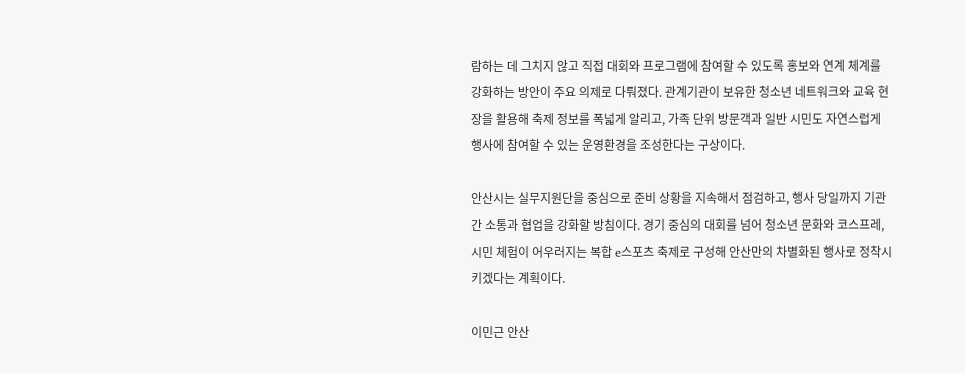람하는 데 그치지 않고 직접 대회와 프로그램에 참여할 수 있도록 홍보와 연계 체계를 강화하는 방안이 주요 의제로 다뤄졌다. 관계기관이 보유한 청소년 네트워크와 교육 현장을 활용해 축제 정보를 폭넓게 알리고, 가족 단위 방문객과 일반 시민도 자연스럽게 행사에 참여할 수 있는 운영환경을 조성한다는 구상이다.

안산시는 실무지원단을 중심으로 준비 상황을 지속해서 점검하고, 행사 당일까지 기관 간 소통과 협업을 강화할 방침이다. 경기 중심의 대회를 넘어 청소년 문화와 코스프레, 시민 체험이 어우러지는 복합 e스포츠 축제로 구성해 안산만의 차별화된 행사로 정착시키겠다는 계획이다.

이민근 안산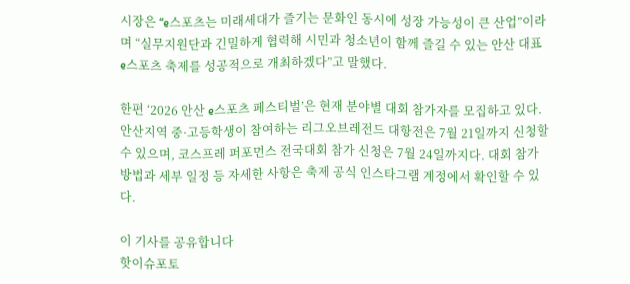시장은 “e스포츠는 미래세대가 즐기는 문화인 동시에 성장 가능성이 큰 산업”이라며 “실무지원단과 긴밀하게 협력해 시민과 청소년이 함께 즐길 수 있는 안산 대표 e스포츠 축제를 성공적으로 개최하겠다”고 말했다.

한편 ‘2026 안산 e스포츠 페스티벌’은 현재 분야별 대회 참가자를 모집하고 있다. 안산지역 중·고등학생이 참여하는 리그오브레전드 대항전은 7월 21일까지 신청할 수 있으며, 코스프레 퍼포먼스 전국대회 참가 신청은 7월 24일까지다. 대회 참가 방법과 세부 일정 등 자세한 사항은 축제 공식 인스타그램 계정에서 확인할 수 있다.

이 기사를 공유합니다
핫이슈포토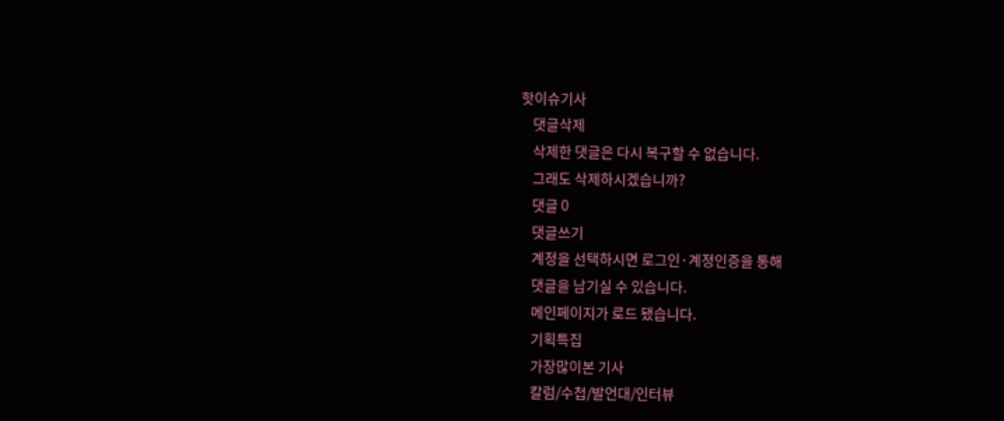핫이슈기사
    댓글삭제
    삭제한 댓글은 다시 복구할 수 없습니다.
    그래도 삭제하시겠습니까?
    댓글 0
    댓글쓰기
    계정을 선택하시면 로그인·계정인증을 통해
    댓글을 남기실 수 있습니다.
    메인페이지가 로드 됐습니다.
    기획특집
    가장많이본 기사
    칼럼/수첩/발언대/인터뷰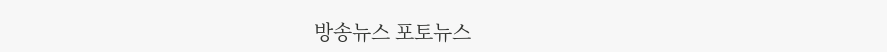방송뉴스 포토뉴스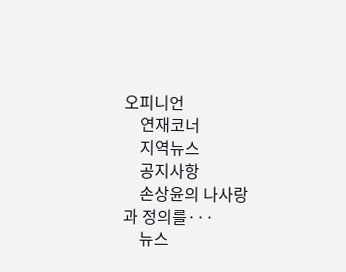오피니언
    연재코너
    지역뉴스
    공지사항
    손상윤의 나사랑과 정의를···
    뉴스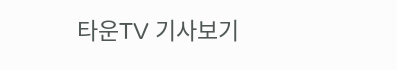타운TV 기사보기